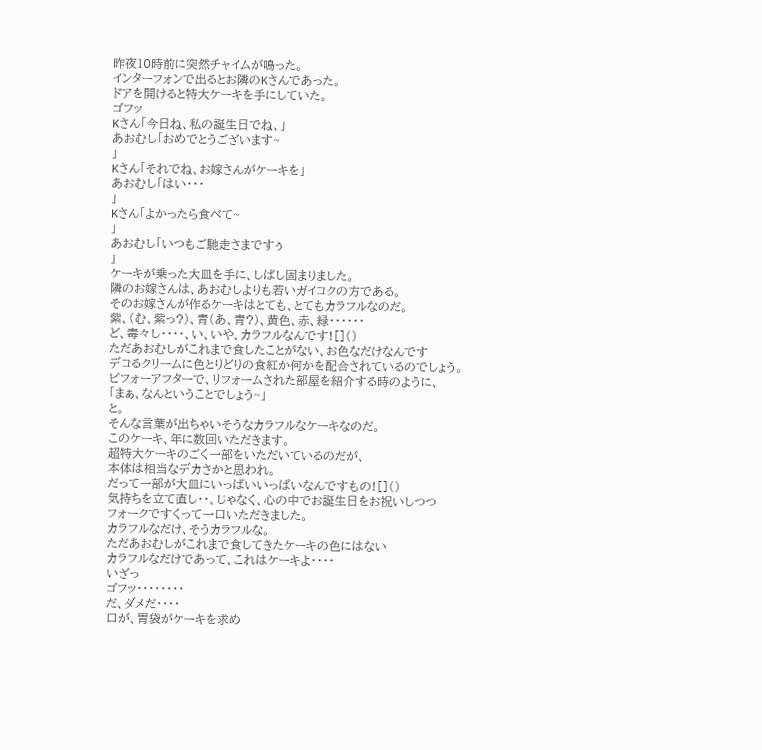昨夜10時前に突然チャイムが鳴った。
インターフォンで出るとお隣のKさんであった。
ドアを開けると特大ケーキを手にしていた。
ゴフッ
Kさん「今日ね、私の誕生日でね、」
あおむし「おめでとうございます~
」
Kさん「それでね、お嫁さんがケーキを」
あおむし「はい・・・
」
Kさん「よかったら食べて~
」
あおむし「いつもご馳走さまですぅ
」
ケーキが乗った大皿を手に、しばし固まりました。
隣のお嫁さんは、あおむしよりも若いガイコクの方である。
そのお嫁さんが作るケーキはとても、とてもカラフルなのだ。
紫、(む、紫っ?)、青(あ、青?)、黄色、赤、緑・・・・・・
ど、毒々し・・・・、い、いや、カラフルなんです![]()
ただあおむしがこれまで食したことがない、お色なだけなんです
デコるクリームに色とりどりの食紅か何かを配合されているのでしょう。
ビフォーアフターで、リフォームされた部屋を紹介する時のように、
「まぁ、なんということでしょう~」
と。
そんな言葉が出ちゃいそうなカラフルなケーキなのだ。
このケーキ、年に数回いただきます。
超特大ケーキのごく一部をいただいているのだが、
本体は相当なデカさかと思われ。
だって一部が大皿にいっぱいいっぱいなんですもの![]()
気持ちを立て直し・・、じゃなく、心の中でお誕生日をお祝いしつつ
フォークですくって一口いただきました。
カラフルなだけ、そうカラフルな。
ただあおむしがこれまで食してきたケーキの色にはない
カラフルなだけであって、これはケーキよ・・・・
いざっ
ゴフッ・・・・・・・・
だ、ダメだ・・・・
口が、胃袋がケーキを求め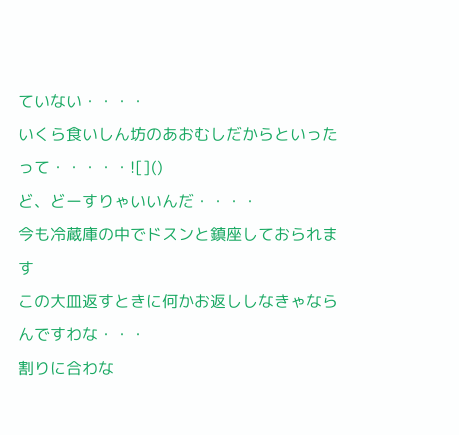ていない・・・・
いくら食いしん坊のあおむしだからといったって・・・・・![]()
ど、どーすりゃいいんだ・・・・
今も冷蔵庫の中でドスンと鎮座しておられます
この大皿返すときに何かお返ししなきゃならんですわな・・・
割りに合わな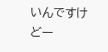いんですけどー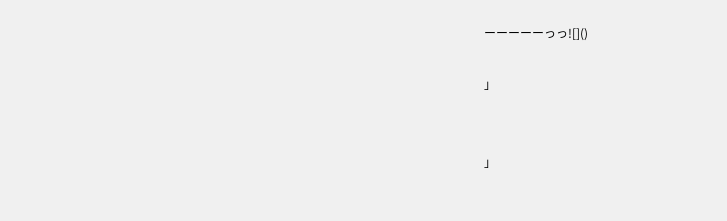ーーーーーっっ![]()

」


」